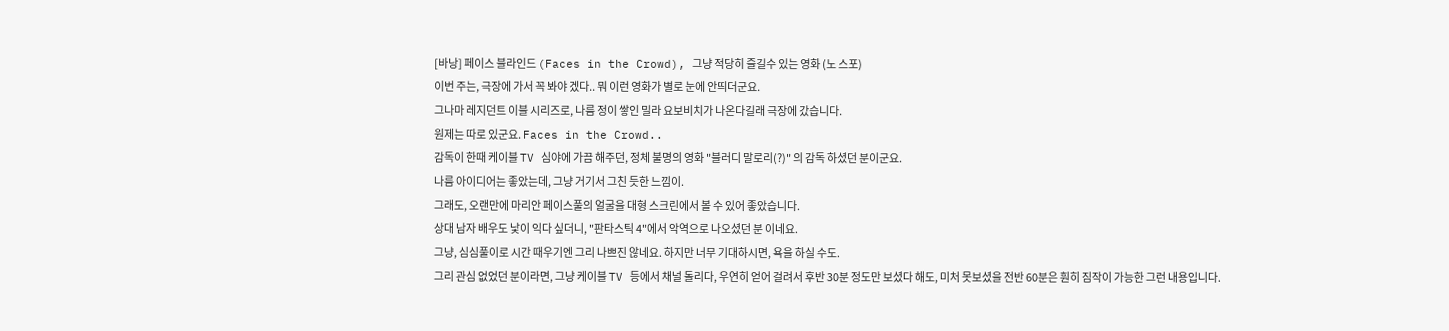[바낭] 페이스 블라인드 (Faces in the Crowd), 그냥 적당히 즐길수 있는 영화 (노 스포)
이번 주는, 극장에 가서 꼭 봐야 겠다.. 뭐 이런 영화가 별로 눈에 안띄더군요.
그나마 레지던트 이블 시리즈로, 나름 정이 쌓인 밀라 요보비치가 나온다길래 극장에 갔습니다.
원제는 따로 있군요. Faces in the Crowd..
감독이 한때 케이블 TV 심야에 가끔 해주던, 정체 불명의 영화 "블러디 말로리(?)" 의 감독 하셨던 분이군요.
나름 아이디어는 좋았는데, 그냥 거기서 그친 듯한 느낌이.
그래도, 오랜만에 마리안 페이스풀의 얼굴을 대형 스크린에서 볼 수 있어 좋았습니다.
상대 남자 배우도 낯이 익다 싶더니, "판타스틱 4"에서 악역으로 나오셨던 분 이네요.
그냥, 심심풀이로 시간 때우기엔 그리 나쁘진 않네요. 하지만 너무 기대하시면, 욕을 하실 수도.
그리 관심 없었던 분이라면, 그냥 케이블 TV 등에서 채널 돌리다, 우연히 얻어 걸려서 후반 30분 정도만 보셨다 해도, 미처 못보셨을 전반 60분은 훤히 짐작이 가능한 그런 내용입니다.